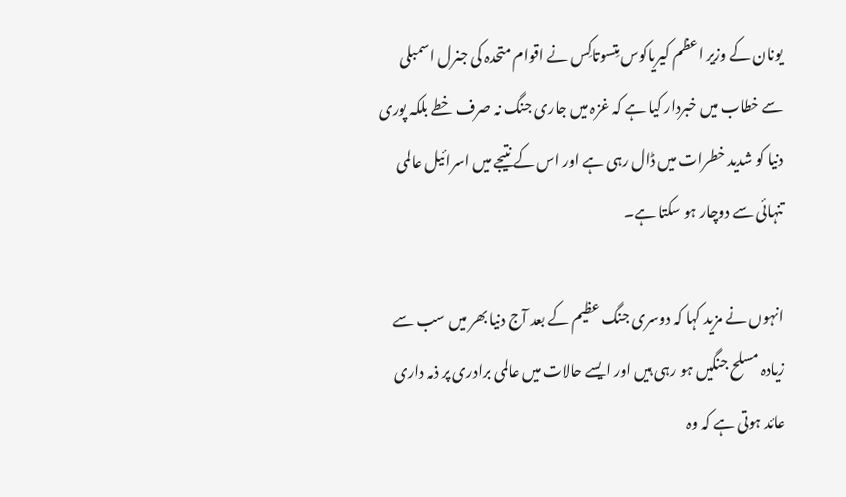یونان کے وزیر اعظم کیریاکوس مِتسوتاکِس نے اقوام متحدہ کی جنرل اسمبلی سے خطاب میں خبردار کیا ہے کہ غزہ میں جاری جنگ نہ صرف خطے بلکہ پوری دنیا کو شدید خطرات میں ڈال رہی ہے اور اس کے نتیجے میں اسرائیل عالمی تنہائی سے دوچار ہو سکتا ہے۔

انہوں نے مزید کہا کہ دوسری جنگ عظیم کے بعد آج دنیا بھر میں سب سے زیادہ مسلح جنگیں ہو رہی ہیں اور ایسے حالات میں عالمی برادری پر ذمہ داری عائد ہوتی ہے کہ وہ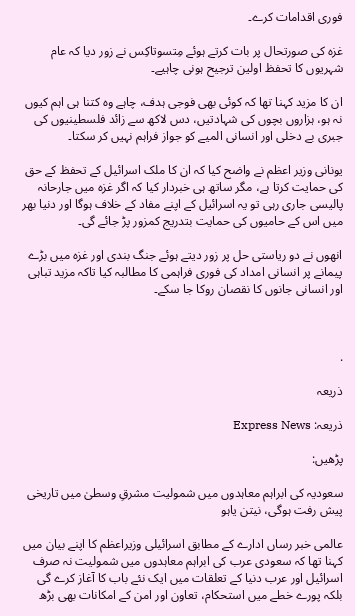فوری اقدامات کرے۔

غزہ کی صورتحال پر بات کرتے ہوئے مِتسوتاکِس نے زور دیا کہ عام شہریوں کا تحفظ اولین ترجیح ہونی چاہیے۔

ان کا مزید کہنا تھا کہ کوئی بھی فوجی ہدف، چاہے وہ کتنا ہی اہم کیوں نہ ہو، ہزاروں بچوں کی شہادتیں، دس لاکھ سے زائد فلسطینیوں کی جبری بے دخلی اور انسانی المیے کو جواز فراہم نہیں کر سکتا۔

یونانی وزیر اعظم نے واضح کیا کہ ان کا ملک اسرائیل کے تحفظ کے حق کی حمایت کرتا ہے، مگر ساتھ ہی خبردار کیا کہ اگر غزہ میں جارحانہ پالیسی جاری رہی تو یہ اسرائیل کے اپنے مفاد کے خلاف ہوگا اور دنیا بھر میں اس کے حامیوں کی حمایت بتدریج کمزور پڑ جائے گی۔

انھوں نے دو ریاستی حل پر زور دیتے ہوئے جنگ بندی اور غزہ میں بڑے پیمانے پر انسانی امداد کی فوری فراہمی کا مطالبہ کیا تاکہ مزید تباہی اور انسانی جانوں کا نقصان روکا جا سکے۔



.

ذریعہ

ذریعہ: Express News

پڑھیں:

سعودیہ کی ابراہم معاہدوں میں شمولیت مشرقِ وسطیٰ میں تاریخی پیش رفت ہوگی، نیتن یاہو

عالمی خبر رساں ادارے کے مطابق اسرائیلی وزیراعظم کا اپنے بیان میں کہنا تھا کہ سعودی عرب کی ابراہم معاہدوں میں شمولیت نہ صرف اسرائیل اور عرب دنیا کے تعلقات میں ایک نئے باب کا آغاز کرے گی بلکہ پورے خطے میں استحکام، تعاون اور امن کے امکانات بھی بڑھ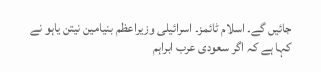جائیں گے۔ اسلام ٹائمز۔ اسرائیلی وزیراعظم بنیامین نیتن یاہو نے کہا ہے کہ اگر سعودی عرب ابراہم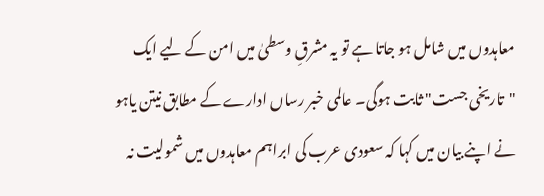معاہدوں میں شامل ہو جاتا ہے تو یہ مشرقِ وسطیٰ میں امن کے لیے ایک "تاریخی جست" ثابت ہوگی۔ عالمی خبر رساں ادارے کے مطابق نیتن یاہو نے اپنے بیان میں کہا کہ سعودی عرب کی ابراہم معاہدوں میں شمولیت نہ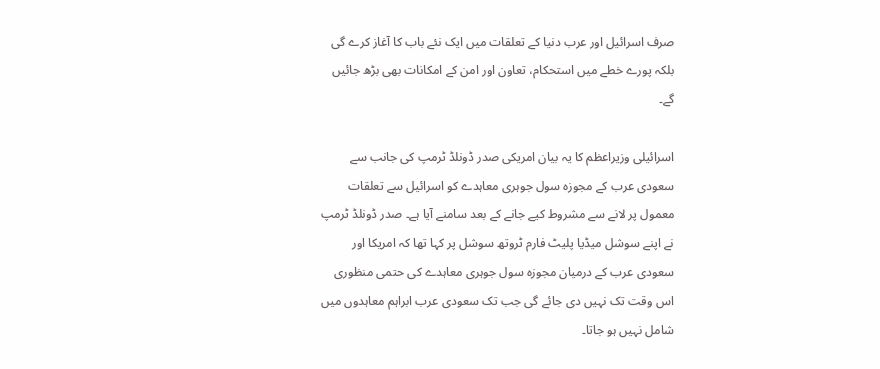صرف اسرائیل اور عرب دنیا کے تعلقات میں ایک نئے باب کا آغاز کرے گی بلکہ پورے خطے میں استحکام، تعاون اور امن کے امکانات بھی بڑھ جائیں گے۔

اسرائیلی وزیراعظم کا یہ بیان امریکی صدر ڈونلڈ ٹرمپ کی جانب سے سعودی عرب کے مجوزہ سول جوہری معاہدے کو اسرائیل سے تعلقات معمول پر لانے سے مشروط کیے جانے کے بعد سامنے آیا ہے۔ صدر ڈونلڈ ٹرمپ نے اپنے سوشل میڈیا پلیٹ فارم ٹروتھ سوشل پر کہا تھا کہ امریکا اور سعودی عرب کے درمیان مجوزہ سول جوہری معاہدے کی حتمی منظوری اس وقت تک نہیں دی جائے گی جب تک سعودی عرب ابراہم معاہدوں میں شامل نہیں ہو جاتا۔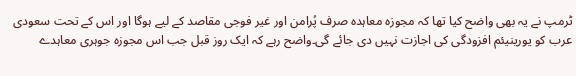ٹرمپ نے یہ بھی واضح کیا تھا کہ مجوزہ معاہدہ صرف پُرامن اور غیر فوجی مقاصد کے لیے ہوگا اور اس کے تحت سعودی عرب کو یورینیئم افزودگی کی اجازت نہیں دی جائے گی۔واضح رہے کہ ایک روز قبل جب اس مجوزہ جوہری معاہدے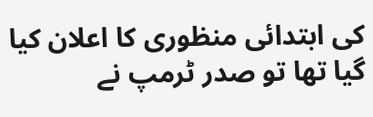کی ابتدائی منظوری کا اعلان کیا گیا تھا تو صدر ٹرمپ نے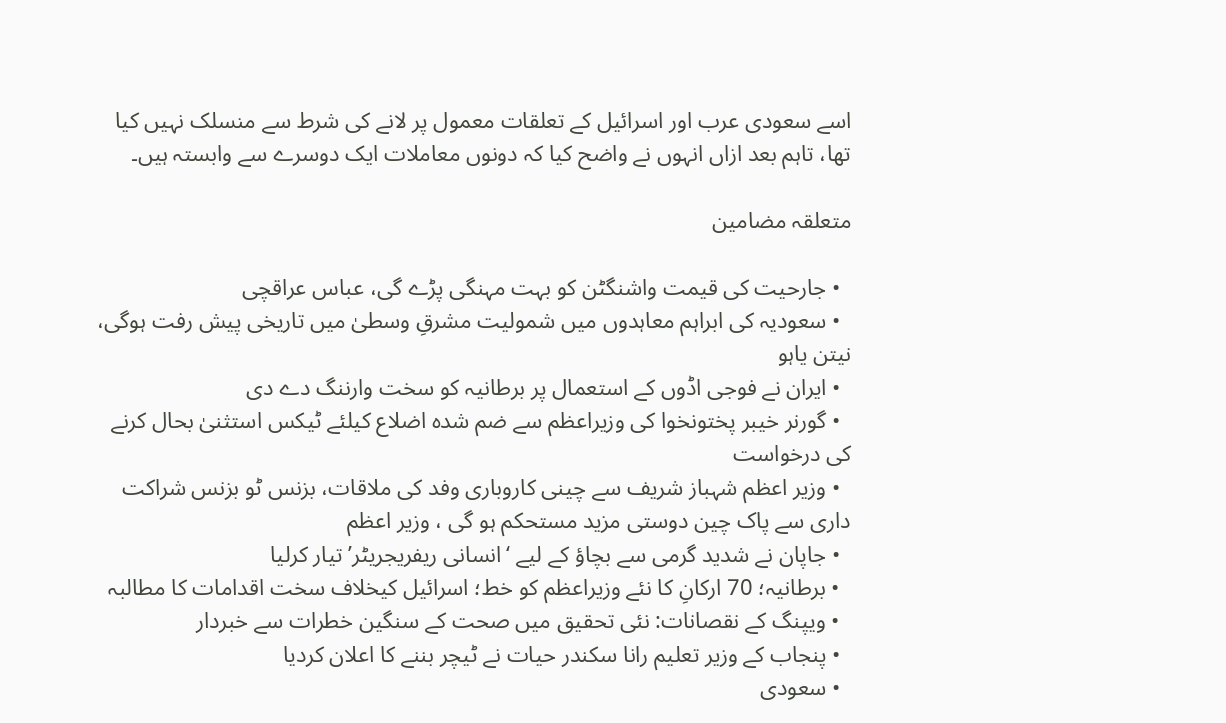اسے سعودی عرب اور اسرائیل کے تعلقات معمول پر لانے کی شرط سے منسلک نہیں کیا تھا، تاہم بعد ازاں انہوں نے واضح کیا کہ دونوں معاملات ایک دوسرے سے وابستہ ہیں۔

متعلقہ مضامین

  • جارحیت کی قیمت واشنگٹن کو بہت مہنگی پڑے گی، عباس عراقچی
  • سعودیہ کی ابراہم معاہدوں میں شمولیت مشرقِ وسطیٰ میں تاریخی پیش رفت ہوگی، نیتن یاہو
  • ایران نے فوجی اڈوں کے استعمال پر برطانیہ کو سخت وارننگ دے دی
  • گورنر خیبر پختونخوا کی وزیراعظم سے ضم شدہ اضلاع کیلئے ٹیکس استثنیٰ بحال کرنے کی درخواست
  • وزیر اعظم شہباز شریف سے چینی کاروباری وفد کی ملاقات، بزنس ٹو بزنس شراکت داری سے پاک چین دوستی مزید مستحکم ہو گی ، وزیر اعظم
  • جاپان نے شدید گرمی سے بچاؤ کے لیے ‘انسانی ریفریجریٹر’ تیار کرلیا
  • برطانیہ؛ 70 ارکانِ کا نئے وزیراعظم کو خط؛ اسرائیل کیخلاف سخت اقدامات کا مطالبہ
  • ویپنگ کے نقصانات: نئی تحقیق میں صحت کے سنگین خطرات سے خبردار
  • پنجاب کے وزیر تعلیم رانا سکندر حیات نے ٹیچر بننے کا اعلان کردیا
  • سعودی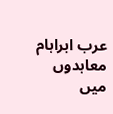عرب ابراہام معاہدوں میں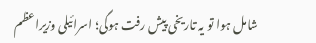شامل ہوا تو یہ تاریخی پیش رفت ہوگی؛ اسرائیلی وزیراعظم